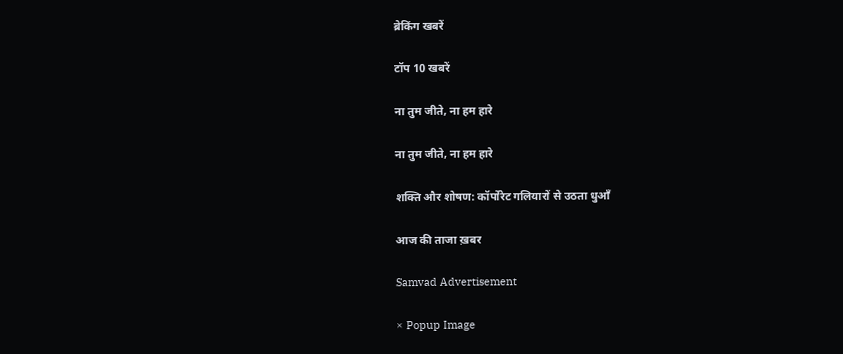ब्रेकिंग खबरें

टॉप 10 खबरें

ना तुम जीते, ना हम हारे

ना तुम जीते, ना हम हारे

शक्ति और शोषण: कॉर्पोरेट गलियारों से उठता धुआँ

आज की ताजा ख़बर

Samvad Advertisement

× Popup Image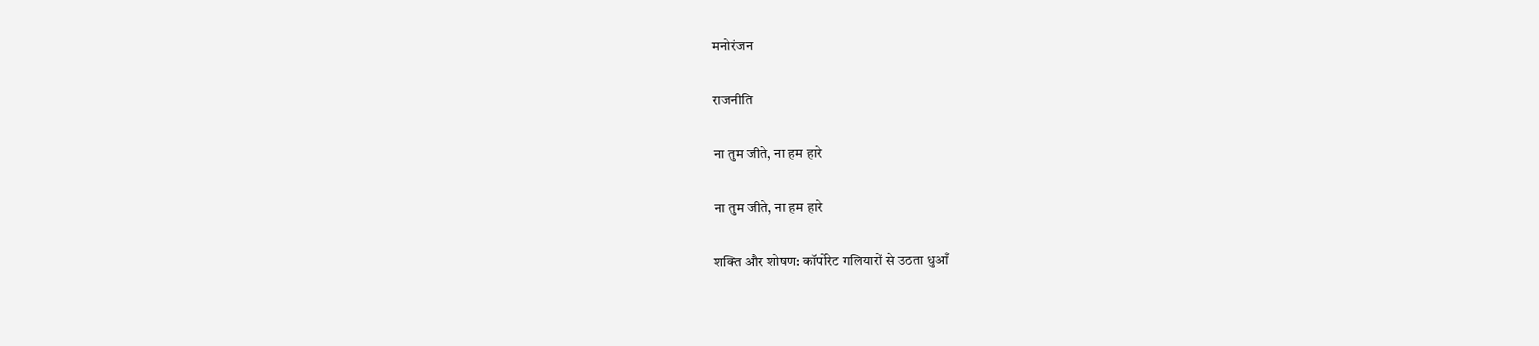मनोरंजन

राजनीति

ना तुम जीते, ना हम हारे

ना तुम जीते, ना हम हारे

शक्ति और शोषण: कॉर्पोरेट गलियारों से उठता धुआँ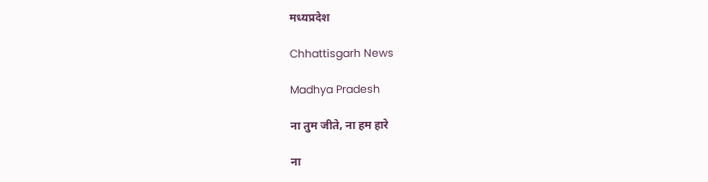मध्यप्रदेश

Chhattisgarh News

Madhya Pradesh

ना तुम जीते, ना हम हारे

ना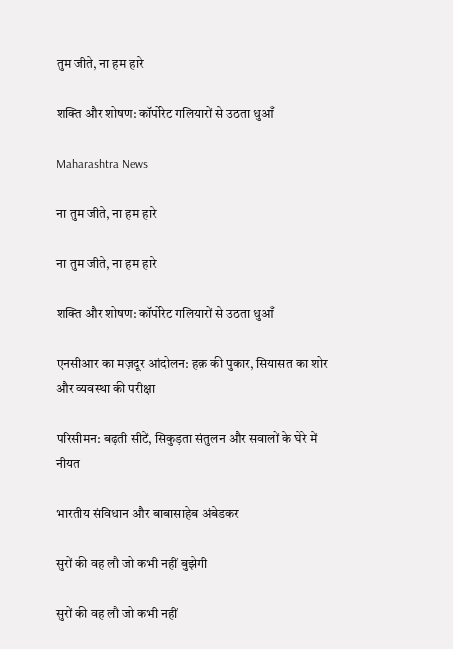तुम जीते, ना हम हारे

शक्ति और शोषण: कॉर्पोरेट गलियारों से उठता धुआँ

Maharashtra News

ना तुम जीते, ना हम हारे

ना तुम जीते, ना हम हारे

शक्ति और शोषण: कॉर्पोरेट गलियारों से उठता धुआँ

एनसीआर का मज़दूर आंदोलन: हक़ की पुकार, सियासत का शोर और व्यवस्था की परीक्षा

परिसीमन: बढ़ती सीटें, सिकुड़ता संतुलन और सवालों के घेरे में नीयत

भारतीय संविधान और बाबासाहेब अंबेडकर

सुरों की वह लौ जो कभी नहीं बुझेगी

सुरों की वह लौ जो कभी नहीं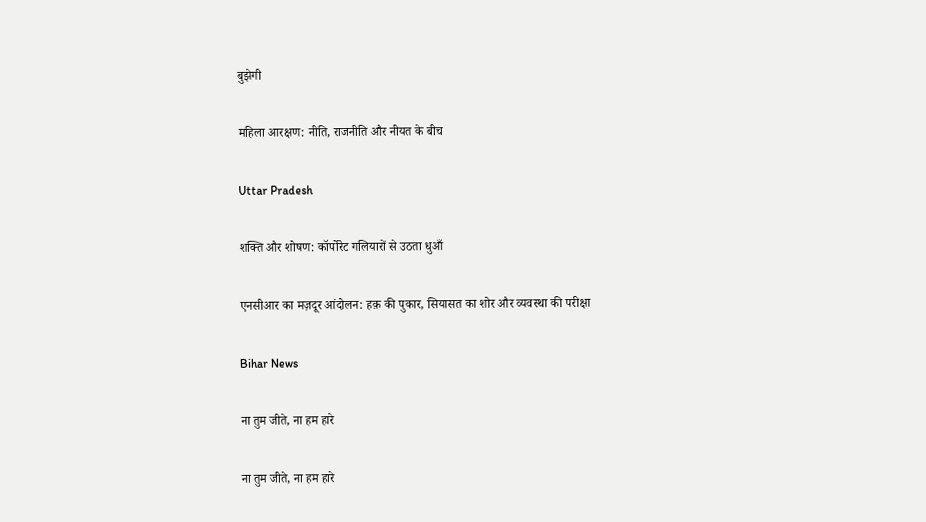बुझेगी

महिला आरक्षण: नीति, राजनीति और नीयत के बीच

Uttar Pradesh

शक्ति और शोषण: कॉर्पोरेट गलियारों से उठता धुआँ

एनसीआर का मज़दूर आंदोलन: हक़ की पुकार, सियासत का शोर और व्यवस्था की परीक्षा

Bihar News

ना तुम जीते, ना हम हारे

ना तुम जीते, ना हम हारे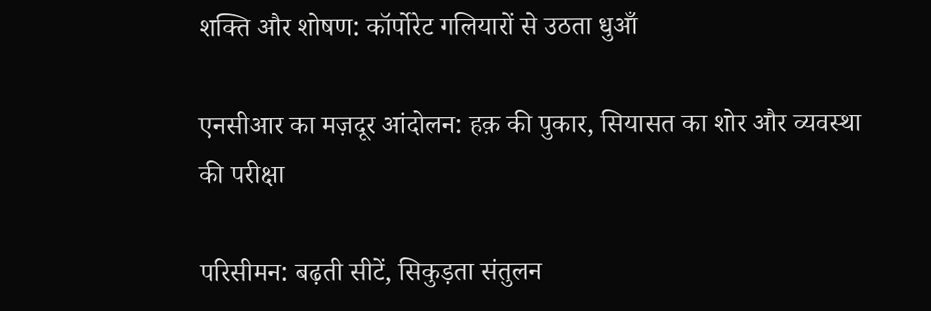शक्ति और शोषण: कॉर्पोरेट गलियारों से उठता धुआँ

एनसीआर का मज़दूर आंदोलन: हक़ की पुकार, सियासत का शोर और व्यवस्था की परीक्षा

परिसीमन: बढ़ती सीटें, सिकुड़ता संतुलन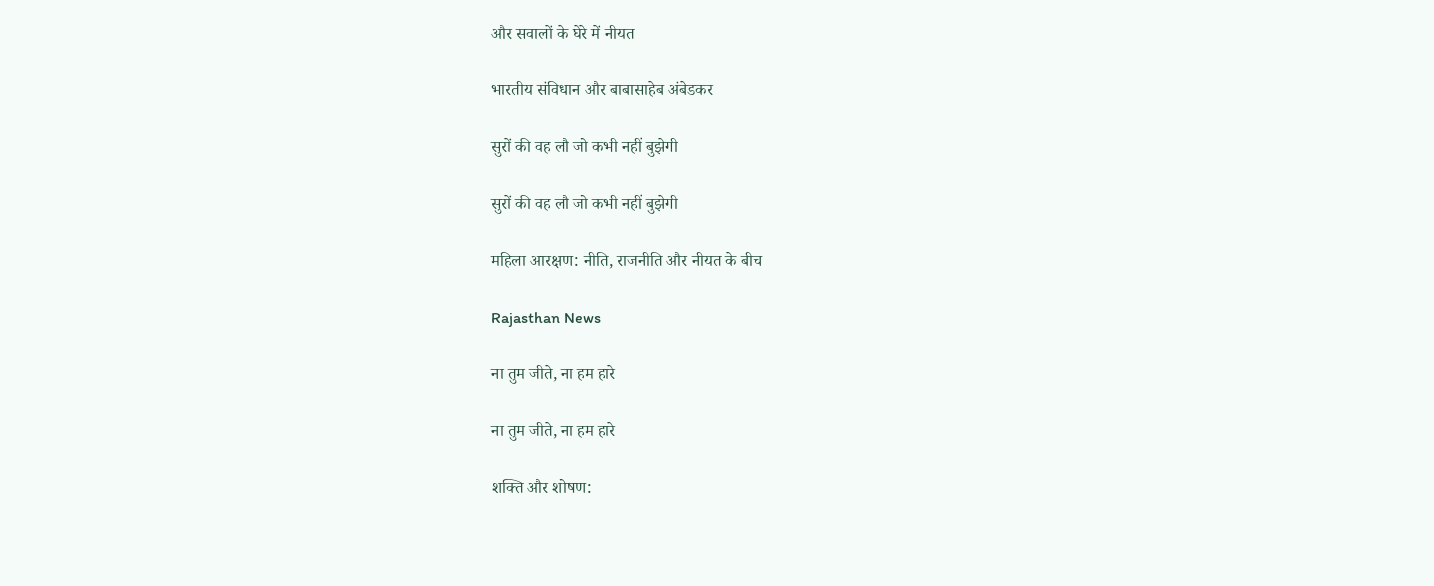और सवालों के घेरे में नीयत

भारतीय संविधान और बाबासाहेब अंबेडकर

सुरों की वह लौ जो कभी नहीं बुझेगी

सुरों की वह लौ जो कभी नहीं बुझेगी

महिला आरक्षण: नीति, राजनीति और नीयत के बीच

Rajasthan News

ना तुम जीते, ना हम हारे

ना तुम जीते, ना हम हारे

शक्ति और शोषण: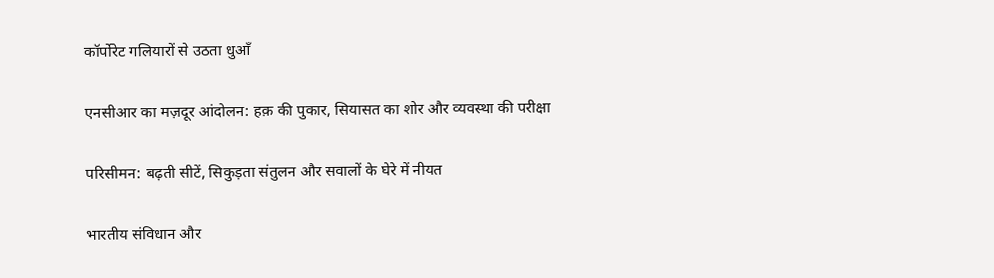कॉर्पोरेट गलियारों से उठता धुआँ

एनसीआर का मज़दूर आंदोलन: हक़ की पुकार, सियासत का शोर और व्यवस्था की परीक्षा

परिसीमन: बढ़ती सीटें, सिकुड़ता संतुलन और सवालों के घेरे में नीयत

भारतीय संविधान और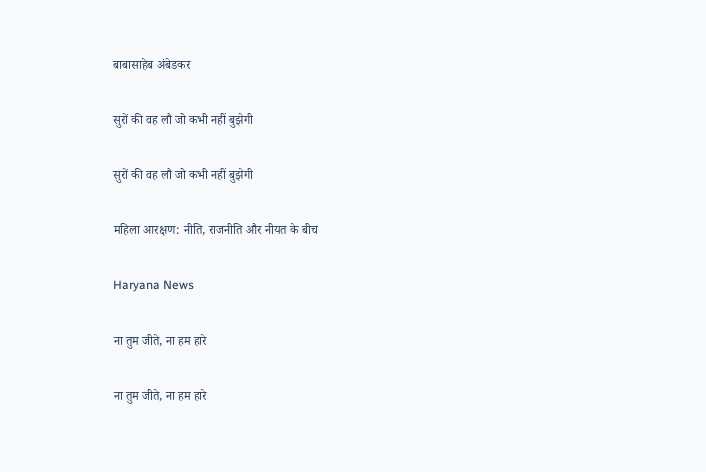बाबासाहेब अंबेडकर

सुरों की वह लौ जो कभी नहीं बुझेगी

सुरों की वह लौ जो कभी नहीं बुझेगी

महिला आरक्षण: नीति, राजनीति और नीयत के बीच

Haryana News

ना तुम जीते, ना हम हारे

ना तुम जीते, ना हम हारे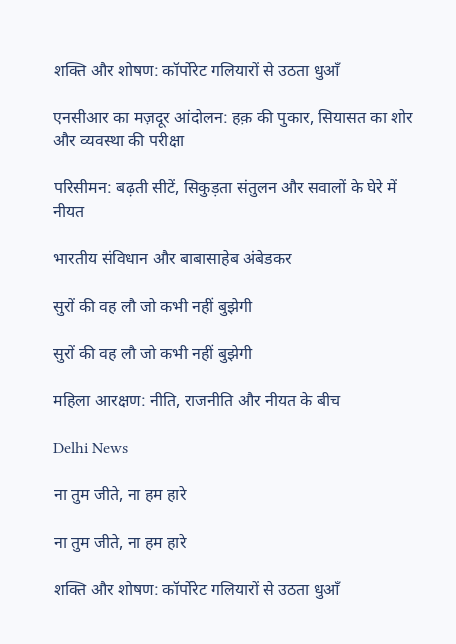शक्ति और शोषण: कॉर्पोरेट गलियारों से उठता धुआँ

एनसीआर का मज़दूर आंदोलन: हक़ की पुकार, सियासत का शोर और व्यवस्था की परीक्षा

परिसीमन: बढ़ती सीटें, सिकुड़ता संतुलन और सवालों के घेरे में नीयत

भारतीय संविधान और बाबासाहेब अंबेडकर

सुरों की वह लौ जो कभी नहीं बुझेगी

सुरों की वह लौ जो कभी नहीं बुझेगी

महिला आरक्षण: नीति, राजनीति और नीयत के बीच

Delhi News

ना तुम जीते, ना हम हारे

ना तुम जीते, ना हम हारे

शक्ति और शोषण: कॉर्पोरेट गलियारों से उठता धुआँ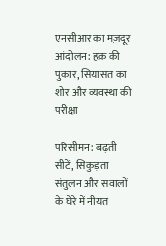एनसीआर का मज़दूर आंदोलन: हक़ की पुकार, सियासत का शोर और व्यवस्था की परीक्षा

परिसीमन: बढ़ती सीटें, सिकुड़ता संतुलन और सवालों के घेरे में नीयत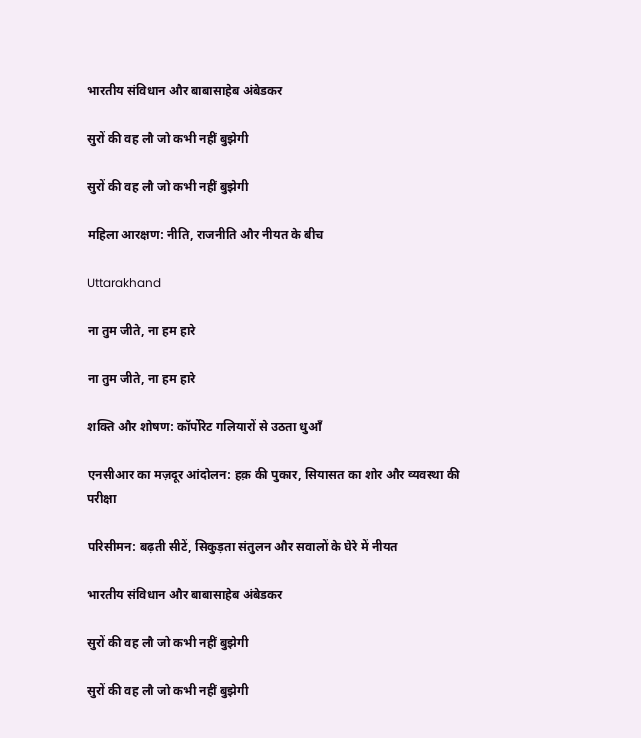भारतीय संविधान और बाबासाहेब अंबेडकर

सुरों की वह लौ जो कभी नहीं बुझेगी

सुरों की वह लौ जो कभी नहीं बुझेगी

महिला आरक्षण: नीति, राजनीति और नीयत के बीच

Uttarakhand

ना तुम जीते, ना हम हारे

ना तुम जीते, ना हम हारे

शक्ति और शोषण: कॉर्पोरेट गलियारों से उठता धुआँ

एनसीआर का मज़दूर आंदोलन: हक़ की पुकार, सियासत का शोर और व्यवस्था की परीक्षा

परिसीमन: बढ़ती सीटें, सिकुड़ता संतुलन और सवालों के घेरे में नीयत

भारतीय संविधान और बाबासाहेब अंबेडकर

सुरों की वह लौ जो कभी नहीं बुझेगी

सुरों की वह लौ जो कभी नहीं बुझेगी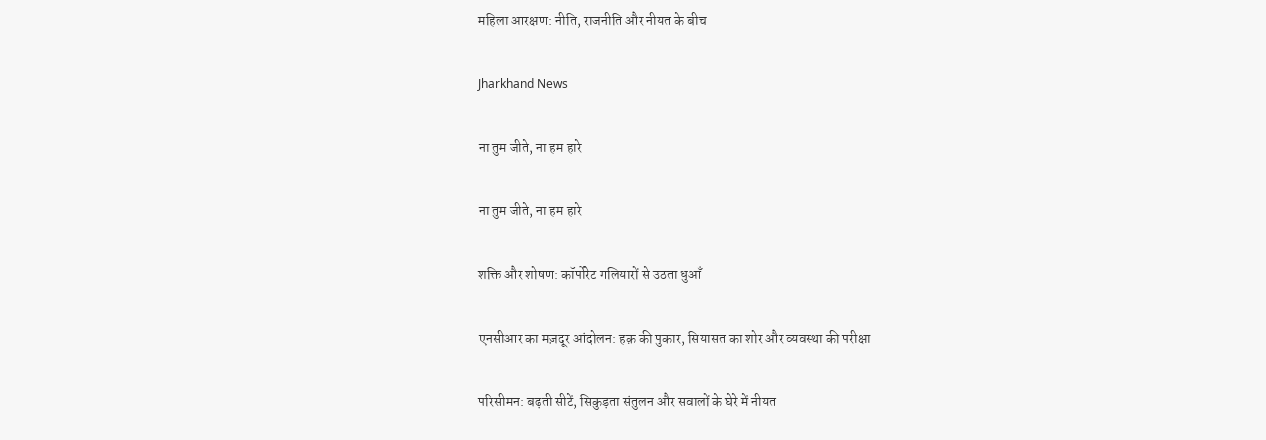महिला आरक्षण: नीति, राजनीति और नीयत के बीच

Jharkhand News

ना तुम जीते, ना हम हारे

ना तुम जीते, ना हम हारे

शक्ति और शोषण: कॉर्पोरेट गलियारों से उठता धुआँ

एनसीआर का मज़दूर आंदोलन: हक़ की पुकार, सियासत का शोर और व्यवस्था की परीक्षा

परिसीमन: बढ़ती सीटें, सिकुड़ता संतुलन और सवालों के घेरे में नीयत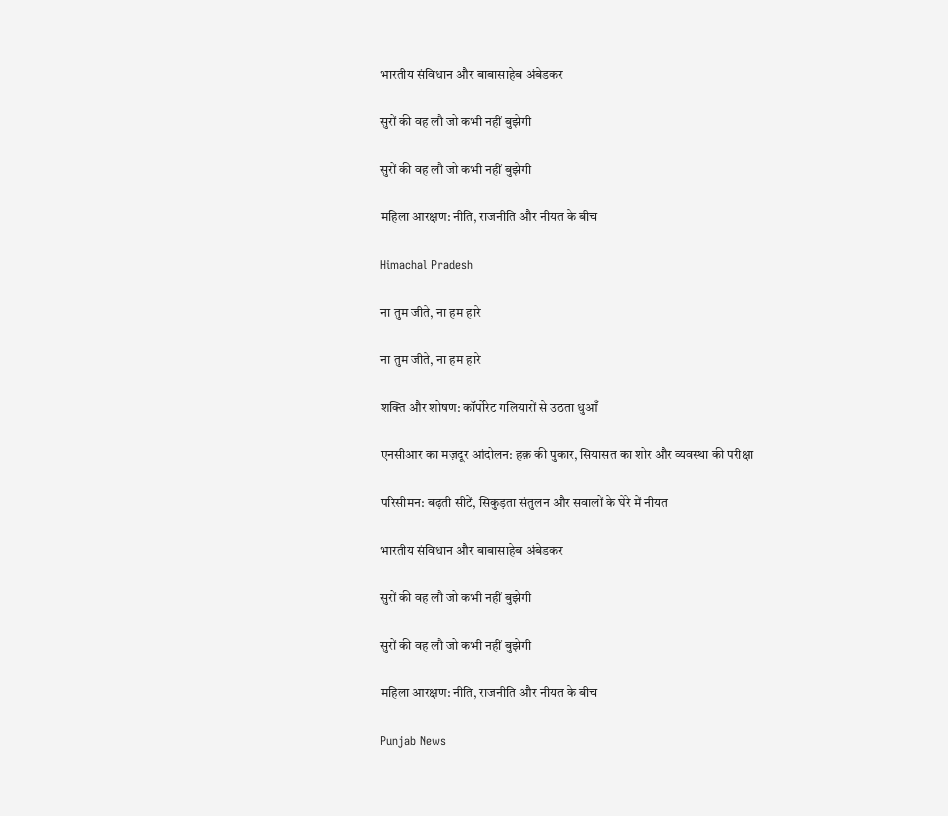भारतीय संविधान और बाबासाहेब अंबेडकर

सुरों की वह लौ जो कभी नहीं बुझेगी

सुरों की वह लौ जो कभी नहीं बुझेगी

महिला आरक्षण: नीति, राजनीति और नीयत के बीच

Himachal Pradesh

ना तुम जीते, ना हम हारे

ना तुम जीते, ना हम हारे

शक्ति और शोषण: कॉर्पोरेट गलियारों से उठता धुआँ

एनसीआर का मज़दूर आंदोलन: हक़ की पुकार, सियासत का शोर और व्यवस्था की परीक्षा

परिसीमन: बढ़ती सीटें, सिकुड़ता संतुलन और सवालों के घेरे में नीयत

भारतीय संविधान और बाबासाहेब अंबेडकर

सुरों की वह लौ जो कभी नहीं बुझेगी

सुरों की वह लौ जो कभी नहीं बुझेगी

महिला आरक्षण: नीति, राजनीति और नीयत के बीच

Punjab News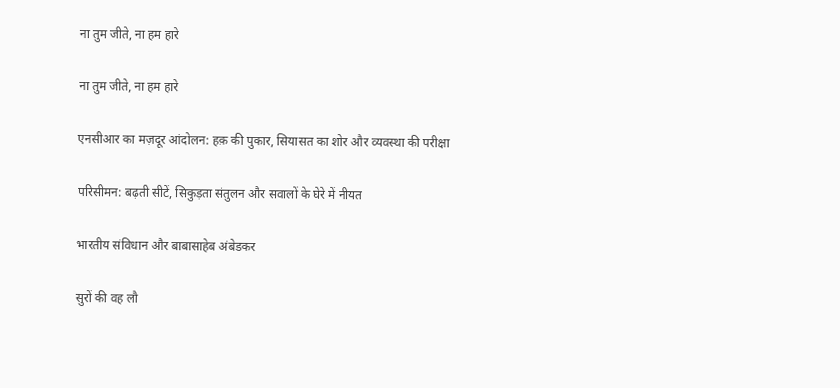ना तुम जीते, ना हम हारे

ना तुम जीते, ना हम हारे

एनसीआर का मज़दूर आंदोलन: हक़ की पुकार, सियासत का शोर और व्यवस्था की परीक्षा

परिसीमन: बढ़ती सीटें, सिकुड़ता संतुलन और सवालों के घेरे में नीयत

भारतीय संविधान और बाबासाहेब अंबेडकर

सुरों की वह लौ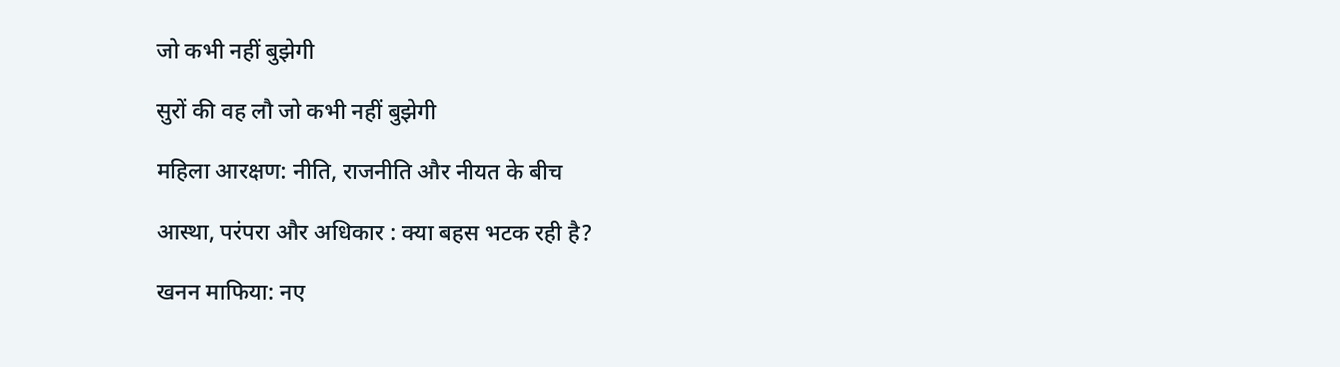जो कभी नहीं बुझेगी

सुरों की वह लौ जो कभी नहीं बुझेगी

महिला आरक्षण: नीति, राजनीति और नीयत के बीच

आस्था, परंपरा और अधिकार : क्या बहस भटक रही है?

खनन माफिया: नए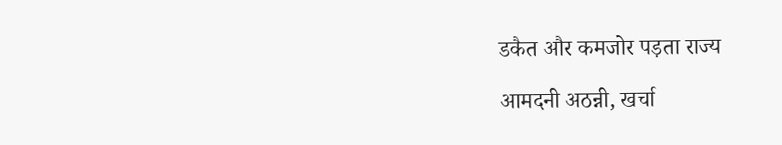डकैत और कमजोर पड़ता राज्य

आमदनी अठन्नी, खर्चा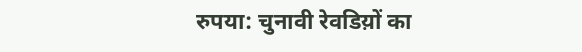रुपया: चुनावी रेवडिय़ों का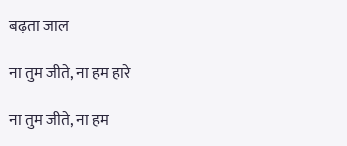बढ़ता जाल

ना तुम जीते, ना हम हारे

ना तुम जीते, ना हम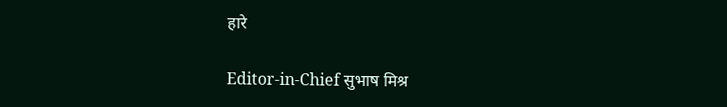हारे

Editor-in-Chief सुभाष मिश्र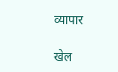व्यापार

खेल